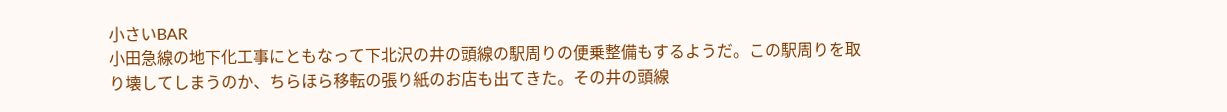小さいBAR
小田急線の地下化工事にともなって下北沢の井の頭線の駅周りの便乗整備もするようだ。この駅周りを取り壊してしまうのか、ちらほら移転の張り紙のお店も出てきた。その井の頭線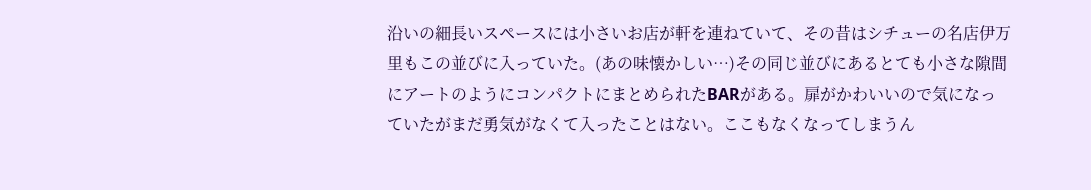沿いの細長いスペースには小さいお店が軒を連ねていて、その昔はシチューの名店伊万里もこの並びに入っていた。(あの味懐かしい…)その同じ並びにあるとても小さな隙間にアートのようにコンパクトにまとめられたBARがある。扉がかわいいので気になっていたがまだ勇気がなくて入ったことはない。ここもなくなってしまうん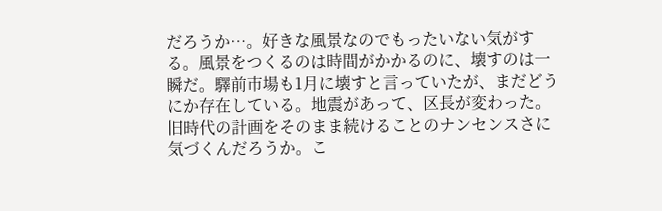だろうか…。好きな風景なのでもったいない気がする。風景をつくるのは時間がかかるのに、壊すのは一瞬だ。驛前市場も1月に壊すと言っていたが、まだどうにか存在している。地震があって、区長が変わった。旧時代の計画をそのまま続けることのナンセンスさに気づくんだろうか。こ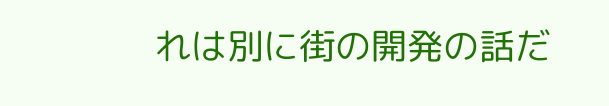れは別に街の開発の話だ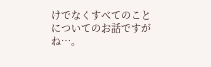けでなくすべてのことについてのお話ですがね…。